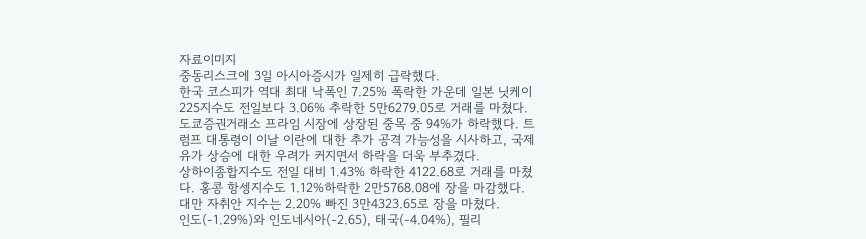자료이미지
중동리스크에 3일 아시아증시가 일제히 급락했다.
한국 코스피가 역대 최대 낙폭인 7.25% 폭락한 가운데 일본 닛케이225지수도 전일보다 3.06% 추락한 5만6279.05로 거래를 마쳤다. 도쿄증권거래소 프라임 시장에 상장된 중목 중 94%가 하락했다. 트럼프 대통령이 이날 이란에 대한 추가 공격 가능성을 시사하고, 국제유가 상승에 대한 우려가 커지면서 하락을 더욱 부추겼다.
상하이종합지수도 전일 대비 1.43% 하락한 4122.68로 거래를 마쳤다. 홍콩 항셍지수도 1.12%하락한 2만5768.08에 장을 마감했다. 대만 자취안 지수는 2.20% 빠진 3만4323.65로 장을 마쳤다.
인도(-1.29%)와 인도네시아(-2.65), 태국(-4.04%), 필리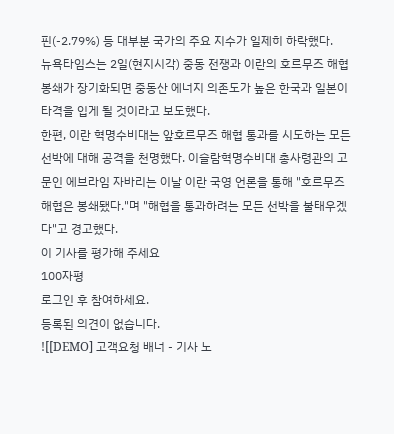핀(-2.79%) 등 대부분 국가의 주요 지수가 일제히 하락했다.
뉴욕타임스는 2일(현지시각) 중동 전쟁과 이란의 호르무즈 해협 봉쇄가 장기화되면 중동산 에너지 의존도가 높은 한국과 일본이 타격을 입게 될 것이라고 보도했다.
한편, 이란 혁명수비대는 앞호르무즈 해협 통과를 시도하는 모든 선박에 대해 공격을 천명했다. 이슬람혁명수비대 총사령관의 고문인 에브라임 자바리는 이날 이란 국영 언론을 통해 "호르무즈 해협은 봉쇄됐다."며 "해협을 통과하려는 모든 선박을 불태우겠다"고 경고했다.
이 기사를 평가해 주세요
100자평
로그인 후 참여하세요.
등록된 의견이 없습니다.
![[DEMO] 고객요청 배너 - 기사 노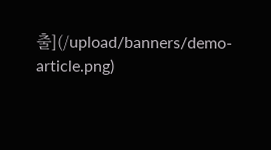출](/upload/banners/demo-article.png)